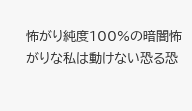怖がり純度100%の暗闇怖がりな私は動けない恐る恐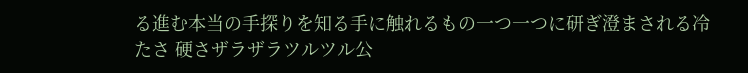る進む本当の手探りを知る手に触れるもの一つ一つに研ぎ澄まされる冷たさ 硬さザラザラツルツル公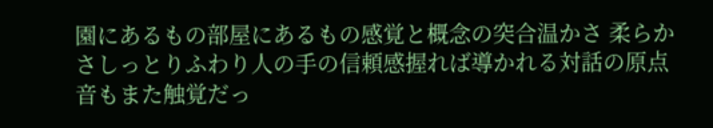園にあるもの部屋にあるもの感覚と概念の突合温かさ 柔らかさしっとりふわり人の手の信頼感握れば導かれる対話の原点音もまた触覚だっ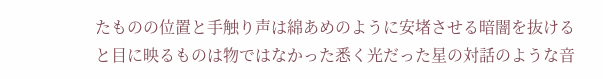たものの位置と手触り声は綿あめのように安堵させる暗闇を抜けると目に映るものは物ではなかった悉く光だった星の対話のような音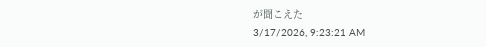が聞こえた
3/17/2026, 9:23:21 AM